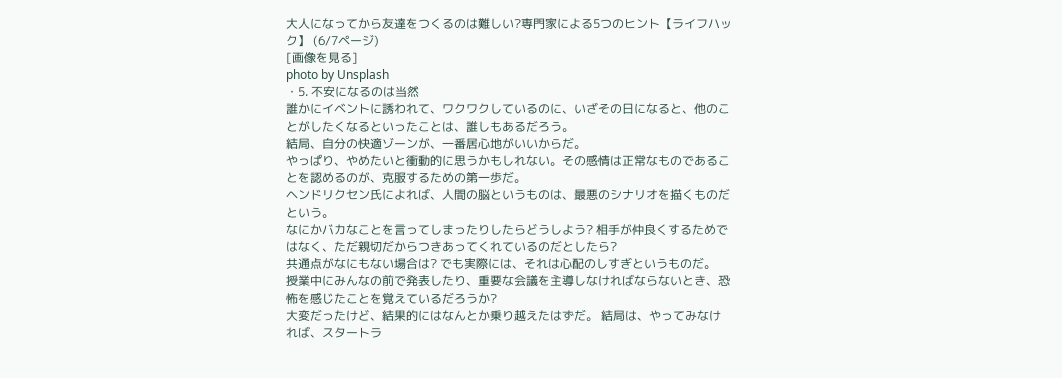大人になってから友達をつくるのは難しい?専門家による5つのヒント【ライフハック】 (6/7ページ)
[画像を見る]
photo by Unsplash
・5. 不安になるのは当然
誰かにイベントに誘われて、ワクワクしているのに、いざその日になると、他のことがしたくなるといったことは、誰しもあるだろう。
結局、自分の快適ゾーンが、一番居心地がいいからだ。
やっぱり、やめたいと衝動的に思うかもしれない。その感情は正常なものであることを認めるのが、克服するための第一歩だ。
ヘンドリクセン氏によれば、人間の脳というものは、最悪のシナリオを描くものだという。
なにかバカなことを言ってしまったりしたらどうしよう? 相手が仲良くするためではなく、ただ親切だからつきあってくれているのだとしたら?
共通点がなにもない場合は? でも実際には、それは心配のしすぎというものだ。
授業中にみんなの前で発表したり、重要な会議を主導しなければならないとき、恐怖を感じたことを覚えているだろうか?
大変だったけど、結果的にはなんとか乗り越えたはずだ。 結局は、やってみなければ、スタートラ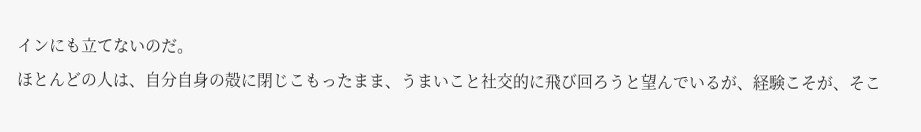インにも立てないのだ。
ほとんどの人は、自分自身の殻に閉じこもったまま、うまいこと社交的に飛び回ろうと望んでいるが、経験こそが、そこ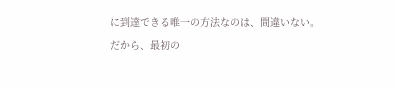に到達できる唯一の方法なのは、間違いない。
だから、最初の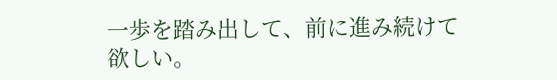一歩を踏み出して、前に進み続けて欲しい。